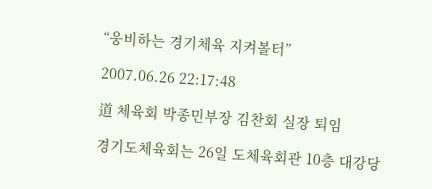“웅비하는 경기체육 지켜볼터”

2007.06.26 22:17:48

道 체육회 박종민부장 김찬회 실장 퇴임

경기도체육회는 26일 도체육회관 10층 대강당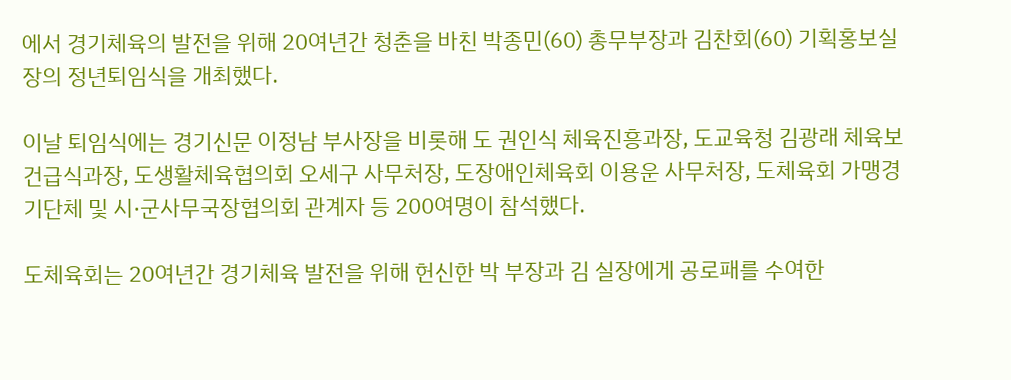에서 경기체육의 발전을 위해 20여년간 청춘을 바친 박종민(60) 총무부장과 김찬회(60) 기획홍보실장의 정년퇴임식을 개최했다.

이날 퇴임식에는 경기신문 이정남 부사장을 비롯해 도 권인식 체육진흥과장, 도교육청 김광래 체육보건급식과장, 도생활체육협의회 오세구 사무처장, 도장애인체육회 이용운 사무처장, 도체육회 가맹경기단체 및 시·군사무국장협의회 관계자 등 200여명이 참석했다.

도체육회는 20여년간 경기체육 발전을 위해 헌신한 박 부장과 김 실장에게 공로패를 수여한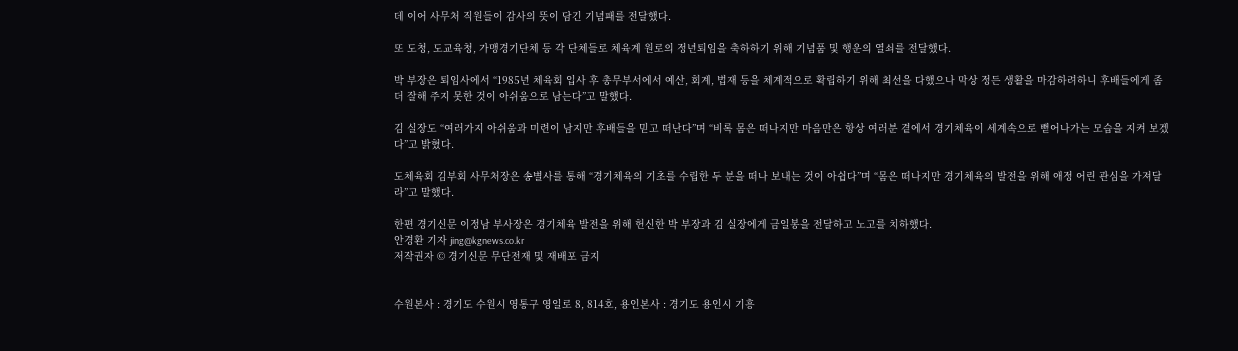데 이어 사무처 직원들이 감사의 뜻이 담긴 기념패를 전달했다.

또 도청, 도교육청, 가맹경기단체 등 각 단체들로 체육계 원로의 정년퇴임을 축하하기 위해 기념품 및 행운의 열쇠를 전달했다.

박 부장은 퇴임사에서 “1985년 체육회 입사 후 총무부서에서 예산, 회계, 법재 등을 체계적으로 확립하기 위해 최선을 다했으나 막상 정든 생활을 마감하려하니 후배들에게 좀 더 잘해 주지 못한 것이 아쉬움으로 남는다”고 말했다.

김 실장도 “여러가지 아쉬움과 미련이 남지만 후배들을 믿고 떠난다”며 “비록 몸은 떠나지만 마음만은 항상 여러분 곁에서 경기체육이 세계속으로 뻗어나가는 모습을 지켜 보겠다”고 밝혔다.

도체육회 김부회 사무처장은 송별사를 통해 “경기체육의 기초를 수립한 두 분을 떠나 보내는 것이 아쉽다”며 “몸은 떠나지만 경기체육의 발전을 위해 애정 어린 관심을 가져달라”고 말했다.

한편 경기신문 이정남 부사장은 경기체육 발전을 위해 헌신한 박 부장과 김 실장에게 금일봉을 전달하고 노고를 치하했다.
안경환 기자 jing@kgnews.co.kr
저작권자 © 경기신문 무단전재 및 재배포 금지


수원본사 : 경기도 수원시 영통구 영일로 8, 814호, 용인본사 : 경기도 용인시 기흥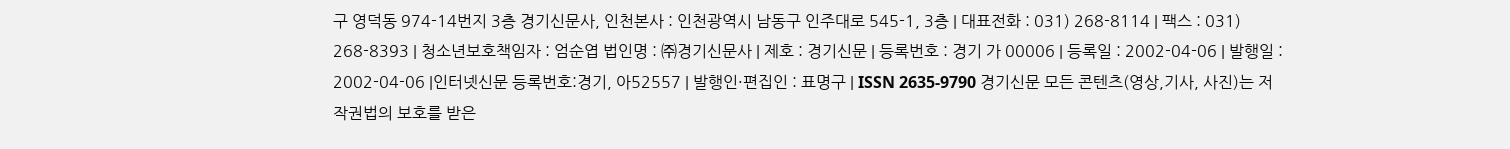구 영덕동 974-14번지 3층 경기신문사, 인천본사 : 인천광역시 남동구 인주대로 545-1, 3층 | 대표전화 : 031) 268-8114 | 팩스 : 031) 268-8393 | 청소년보호책임자 : 엄순엽 법인명 : ㈜경기신문사 | 제호 : 경기신문 | 등록번호 : 경기 가 00006 | 등록일 : 2002-04-06 | 발행일 : 2002-04-06 |인터넷신문 등록번호:경기, 아52557 | 발행인·편집인 : 표명구 | ISSN 2635-9790 경기신문 모든 콘텐츠(영상,기사, 사진)는 저작권법의 보호를 받은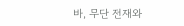바, 무단 전재와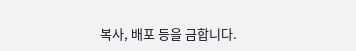복사, 배포 등을 금합니다.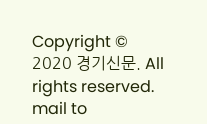Copyright © 2020 경기신문. All rights reserved. mail to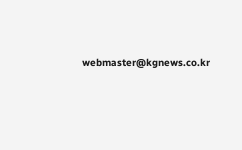webmaster@kgnews.co.kr